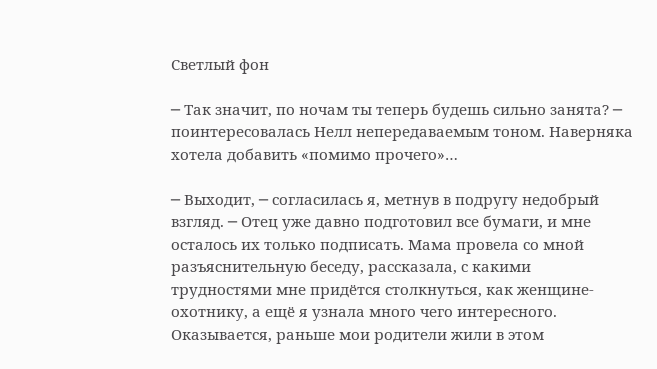Светлый фон

─ Так значит, по ночам ты теперь будешь сильно занята? ─ поинтересовалась Нелл непередаваемым тоном. Наверняка хотела добавить «помимо прочего»…

─ Выходит, ─ согласилась я, метнув в подругу недобрый взгляд. ─ Отец уже давно подготовил все бумаги, и мне осталось их только подписать. Мама провела со мной разъяснительную беседу, рассказала, с какими трудностями мне придётся столкнуться, как женщине-охотнику, а ещё я узнала много чего интересного. Оказывается, раньше мои родители жили в этом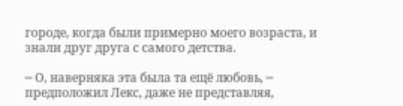городе, когда были примерно моего возраста, и знали друг друга с самого детства.

─ О, наверняка эта была та ещё любовь, ─ предположил Лекс, даже не представляя,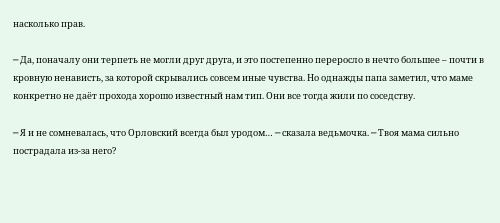насколько прав.

─ Да, поначалу они терпеть не могли друг друга, и это постепенно переросло в нечто большее – почти в кровную ненависть, за которой скрывались совсем иные чувства. Но однажды папа заметил, что маме конкретно не даёт прохода хорошо известный нам тип. Они все тогда жили по соседству.

─ Я и не сомневалась, что Орловский всегда был уродом… ─ сказала ведьмочка. ─ Твоя мама сильно пострадала из-за него?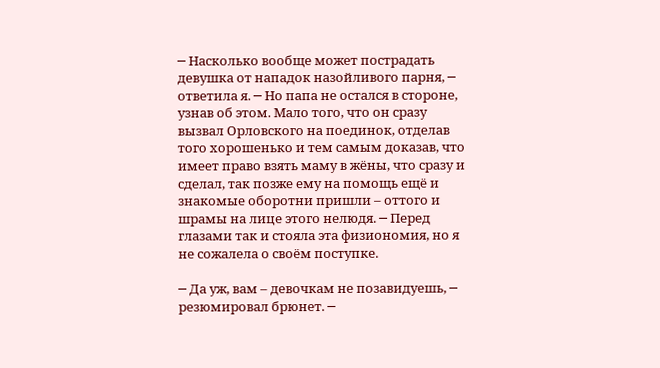─ Насколько вообще может пострадать девушка от нападок назойливого парня, ─ ответила я. ─ Но папа не остался в стороне, узнав об этом. Мало того, что он сразу вызвал Орловского на поединок, отделав того хорошенько и тем самым доказав, что имеет право взять маму в жёны, что сразу и сделал, так позже ему на помощь ещё и знакомые оборотни пришли – оттого и шрамы на лице этого нелюдя. ─ Перед глазами так и стояла эта физиономия, но я не сожалела о своём поступке.

─ Да уж, вам – девочкам не позавидуешь, ─ резюмировал брюнет. ─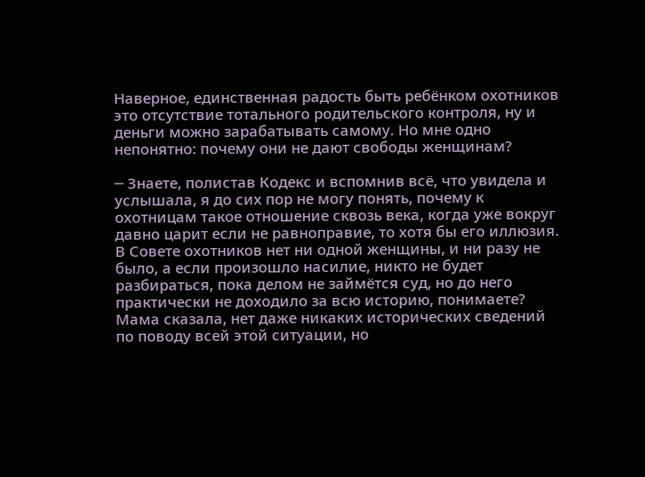Наверное, единственная радость быть ребёнком охотников это отсутствие тотального родительского контроля, ну и деньги можно зарабатывать самому. Но мне одно непонятно: почему они не дают свободы женщинам?

─ Знаете, полистав Кодекс и вспомнив всё, что увидела и услышала, я до сих пор не могу понять, почему к охотницам такое отношение сквозь века, когда уже вокруг давно царит если не равноправие, то хотя бы его иллюзия. В Совете охотников нет ни одной женщины, и ни разу не было, а если произошло насилие, никто не будет разбираться, пока делом не займётся суд, но до него практически не доходило за всю историю, понимаете? Мама сказала, нет даже никаких исторических сведений по поводу всей этой ситуации, но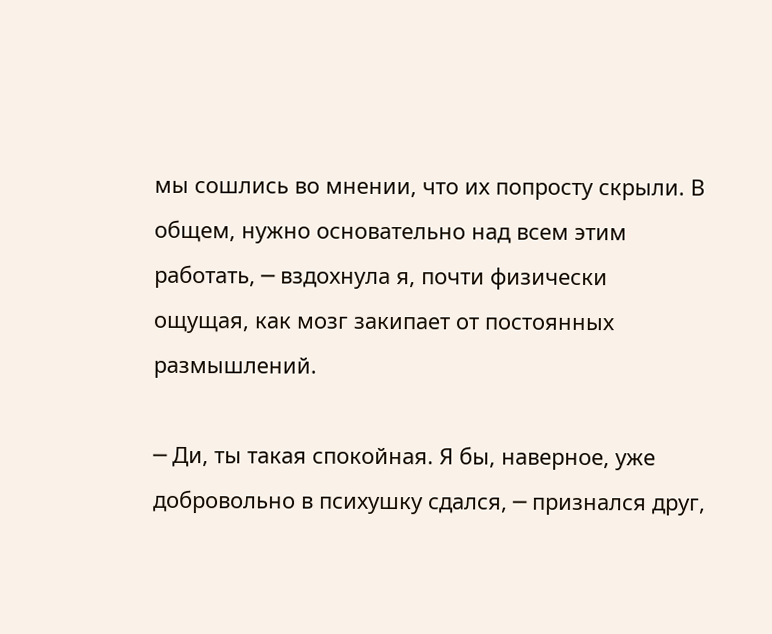мы сошлись во мнении, что их попросту скрыли. В общем, нужно основательно над всем этим работать, ─ вздохнула я, почти физически ощущая, как мозг закипает от постоянных размышлений.

─ Ди, ты такая спокойная. Я бы, наверное, уже добровольно в психушку сдался, ─ признался друг,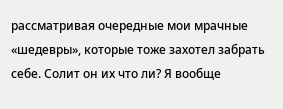рассматривая очередные мои мрачные «шедевры», которые тоже захотел забрать себе. Солит он их что ли? Я вообще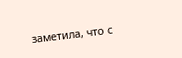заметила, что с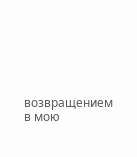возвращением в мою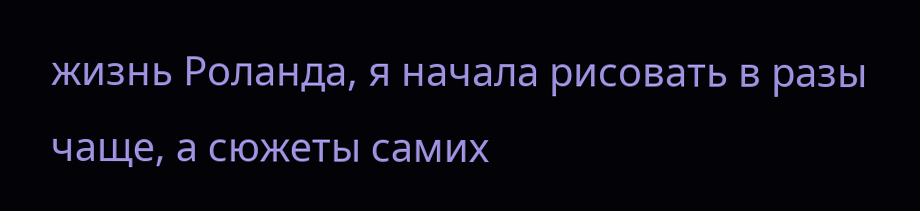жизнь Роланда, я начала рисовать в разы чаще, а сюжеты самих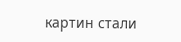картин стали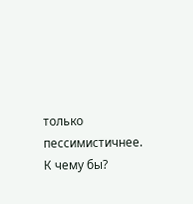только пессимистичнее. К чему бы?